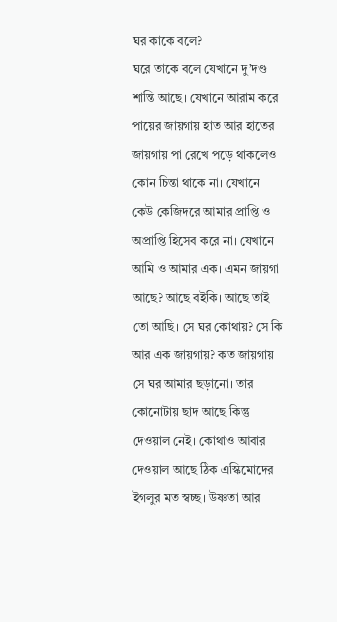ঘর কাকে বলে?
ঘরে তাকে বলে যেখানে দু’দণ্ড শান্তি আছে। যেখানে আরাম করে পায়ের জায়গায় হাত আর হাতের জায়গায় পা রেখে পড়ে থাকলেও কোন চিন্তা থাকে না। যেখানে কেউ কেজিদরে আমার প্রাপ্তি ও অপ্রাপ্তি হিসেব করে না। যেখানে আমি ও আমার এক। এমন জায়গা আছে? আছে বইকি। আছে তাই তো আছি। সে ঘর কোথায়? সে কি আর এক জায়গায়? কত জায়গায় সে ঘর আমার ছড়ানো। তার কোনোটায় ছাদ আছে কিন্তু দেওয়াল নেই। কোথাও আবার দেওয়াল আছে ঠিক এস্কিমোদের ইগলুর মত স্বচ্ছ। উষ্ণতা আর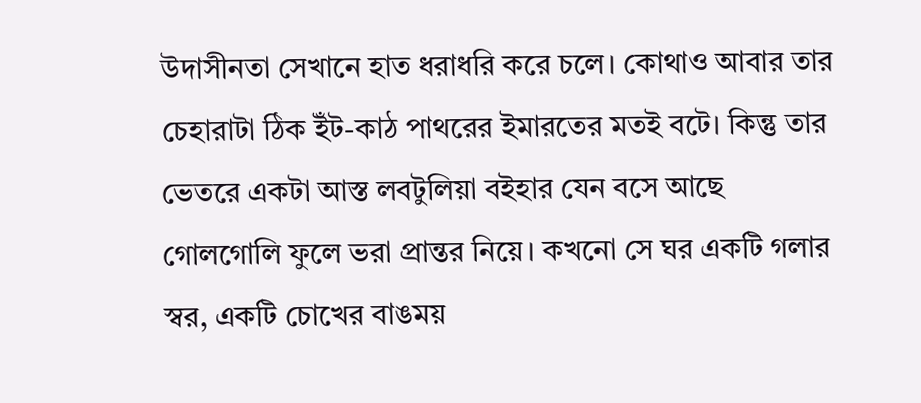উদাসীনতা সেখানে হাত ধরাধরি করে চলে। কোথাও আবার তার চেহারাটা ঠিক ইঁট-কাঠ পাথরের ইমারতের মতই বটে। কিন্তু তার ভেতরে একটা আস্ত লবটুলিয়া বইহার যেন বসে আছে গোলগোলি ফুলে ভরা প্রান্তর নিয়ে। কখনো সে ঘর একটি গলার স্বর, একটি চোখের বাঙময়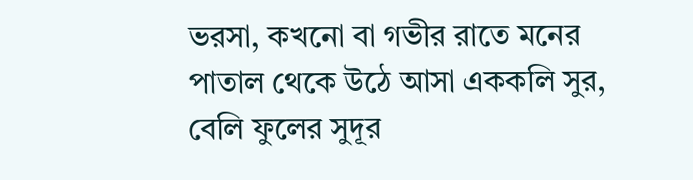ভরসা, কখনো বা গভীর রাতে মনের পাতাল থেকে উঠে আসা এককলি সুর, বেলি ফুলের সুদূর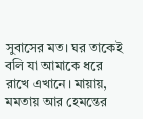সুবাসের মত। ঘর তাকেই বলি যা আমাকে ধরে রাখে এখানে। মায়ায়, মমতায় আর হেমন্তের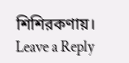শিশিরকণায়।
Leave a Reply